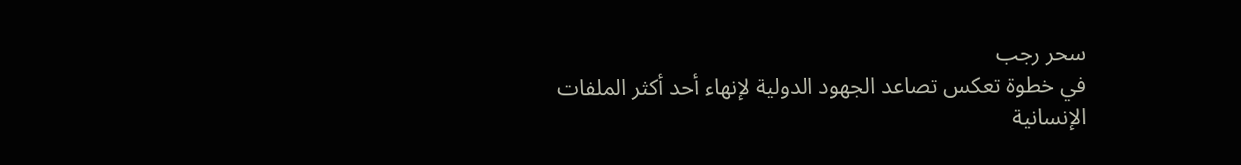سحر رجب
في خطوة تعكس تصاعد الجهود الدولية لإنهاء أحد أكثر الملفات الإنسانية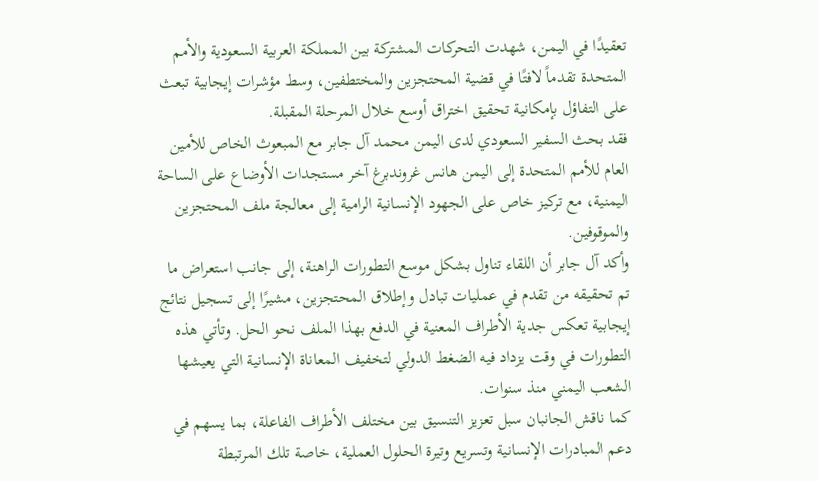تعقيدًا في اليمن، شهدت التحركات المشتركة بين المملكة العربية السعودية والأمم المتحدة تقدماً لافتًا في قضية المحتجزين والمختطفين، وسط مؤشرات إيجابية تبعث على التفاؤل بإمكانية تحقيق اختراق أوسع خلال المرحلة المقبلة.
فقد بحث السفير السعودي لدى اليمن محمد آل جابر مع المبعوث الخاص للأمين العام للأمم المتحدة إلى اليمن هانس غروندبرغ آخر مستجدات الأوضاع على الساحة اليمنية، مع تركيز خاص على الجهود الإنسانية الرامية إلى معالجة ملف المحتجزين والموقوفين.
وأكد آل جابر أن اللقاء تناول بشكل موسع التطورات الراهنة، إلى جانب استعراض ما تم تحقيقه من تقدم في عمليات تبادل وإطلاق المحتجزين، مشيرًا إلى تسجيل نتائج إيجابية تعكس جدية الأطراف المعنية في الدفع بهذا الملف نحو الحل. وتأتي هذه التطورات في وقت يزداد فيه الضغط الدولي لتخفيف المعاناة الإنسانية التي يعيشها الشعب اليمني منذ سنوات.
كما ناقش الجانبان سبل تعزيز التنسيق بين مختلف الأطراف الفاعلة، بما يسهم في دعم المبادرات الإنسانية وتسريع وتيرة الحلول العملية، خاصة تلك المرتبطة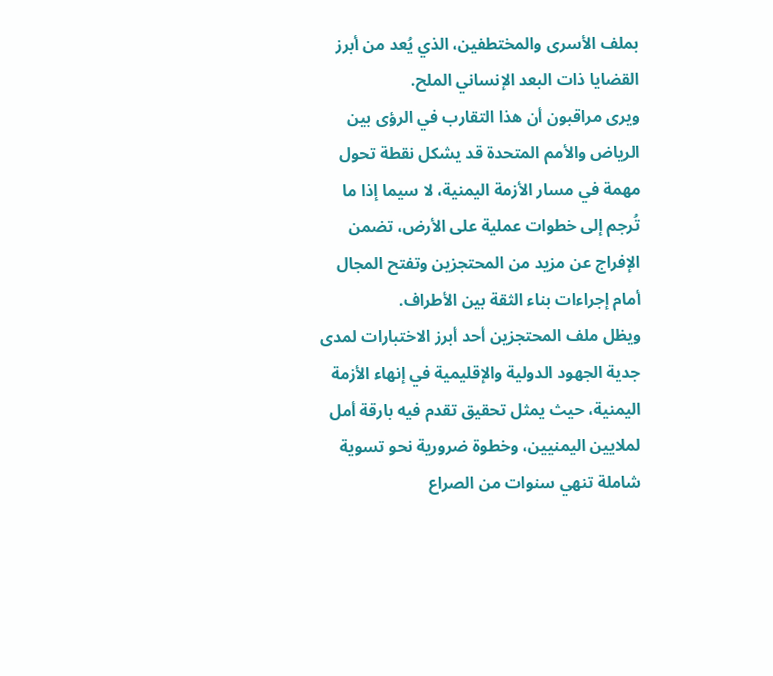بملف الأسرى والمختطفين، الذي يُعد من أبرز القضايا ذات البعد الإنساني الملح.
ويرى مراقبون أن هذا التقارب في الرؤى بين الرياض والأمم المتحدة قد يشكل نقطة تحول مهمة في مسار الأزمة اليمنية، لا سيما إذا ما تُرجم إلى خطوات عملية على الأرض، تضمن الإفراج عن مزيد من المحتجزين وتفتح المجال أمام إجراءات بناء الثقة بين الأطراف.
ويظل ملف المحتجزين أحد أبرز الاختبارات لمدى جدية الجهود الدولية والإقليمية في إنهاء الأزمة اليمنية، حيث يمثل تحقيق تقدم فيه بارقة أمل لملايين اليمنيين، وخطوة ضرورية نحو تسوية شاملة تنهي سنوات من الصراع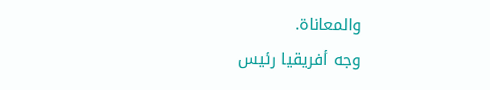والمعاناة.
وجه أفريقيا رئيس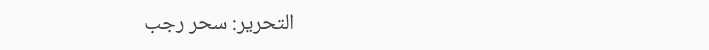التحرير: سحر رجب